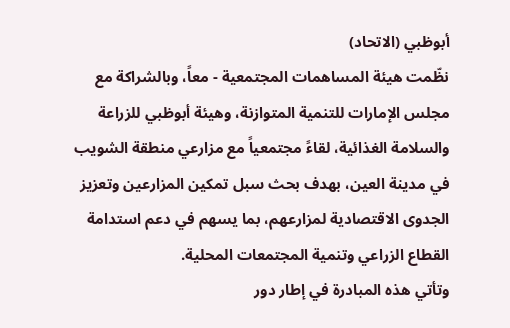أبوظبي (الاتحاد)
نظّمت هيئة المساهمات المجتمعية - معاً، وبالشراكة مع مجلس الإمارات للتنمية المتوازنة، وهيئة أبوظبي للزراعة والسلامة الغذائية، لقاءً مجتمعياً مع مزارعي منطقة الشويب في مدينة العين، بهدف بحث سبل تمكين المزارعين وتعزيز الجدوى الاقتصادية لمزارعهم، بما يسهم في دعم استدامة القطاع الزراعي وتنمية المجتمعات المحلية.
وتأتي هذه المبادرة في إطار دور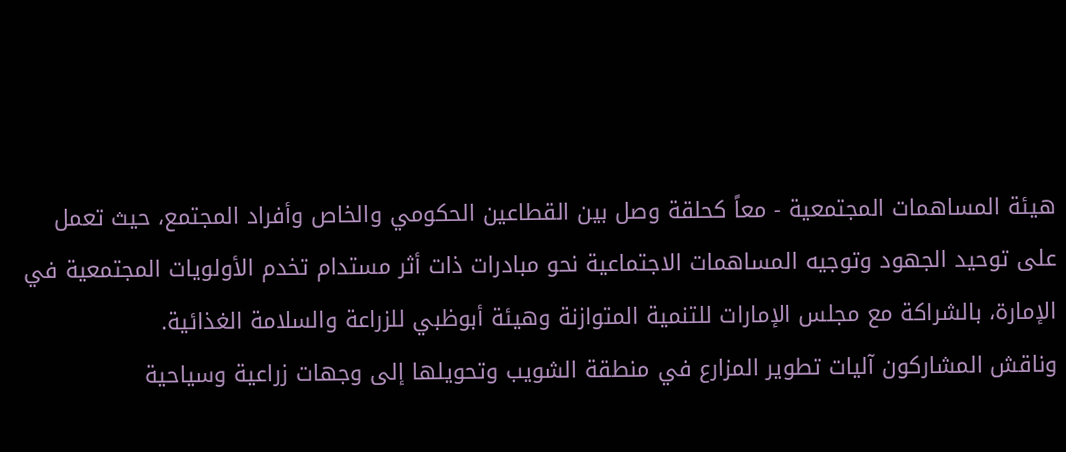هيئة المساهمات المجتمعية - معاً كحلقة وصل بين القطاعين الحكومي والخاص وأفراد المجتمع، حيث تعمل على توحيد الجهود وتوجيه المساهمات الاجتماعية نحو مبادرات ذات أثر مستدام تخدم الأولويات المجتمعية في الإمارة، بالشراكة مع مجلس الإمارات للتنمية المتوازنة وهيئة أبوظبي للزراعة والسلامة الغذائية.
وناقش المشاركون آليات تطوير المزارع في منطقة الشويب وتحويلها إلى وجهات زراعية وسياحية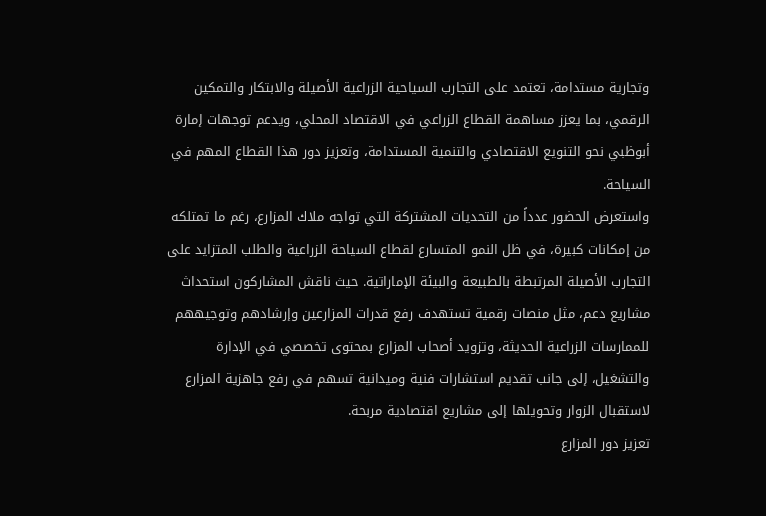وتجارية مستدامة، تعتمد على التجارب السياحية الزراعية الأصيلة والابتكار والتمكين الرقمي، بما يعزز مساهمة القطاع الزراعي في الاقتصاد المحلي، ويدعم توجهات إمارة أبوظبي نحو التنويع الاقتصادي والتنمية المستدامة، وتعزيز دور هذا القطاع المهم في السياحة.
واستعرض الحضور عدداً من التحديات المشتركة التي تواجه ملاك المزارع، رغم ما تمتلكه من إمكانات كبيرة، في ظل النمو المتسارع لقطاع السياحة الزراعية والطلب المتزايد على التجارب الأصيلة المرتبطة بالطبيعة والبيئة الإماراتية. حيث ناقش المشاركون استحداث مشاريع دعم، مثل منصات رقمية تستهدف رفع قدرات المزارعين وإرشادهم وتوجيههم للممارسات الزراعية الحديثة، وتزويد أصحاب المزارع بمحتوى تخصصي في الإدارة والتشغيل، إلى جانب تقديم استشارات فنية وميدانية تسهم في رفع جاهزية المزارع لاستقبال الزوار وتحويلها إلى مشاريع اقتصادية مربحة.
تعزيز دور المزارع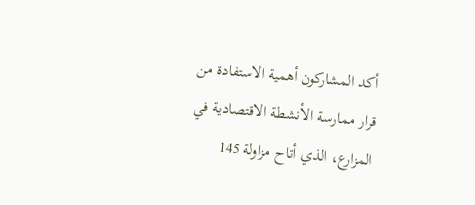أكد المشاركون أهمية الاستفادة من قرار ممارسة الأنشطة الاقتصادية في المزارع، الذي أتاح مزاولة 145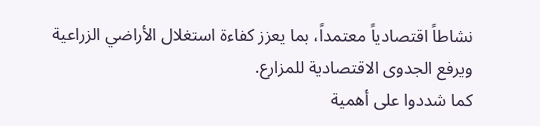نشاطاً اقتصادياً معتمداً، بما يعزز كفاءة استغلال الأراضي الزراعية ويرفع الجدوى الاقتصادية للمزارع.
كما شددوا على أهمية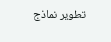تطوير نماذج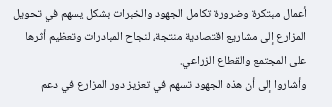أعمال مبتكرة وضرورة تكامل الجهود والخبرات بشكل يسهم في تحويل المزارع إلى مشاريع اقتصادية منتجة، لنجاح المبادرات وتعظيم أثرها على المجتمع والقطاع الزراعي.
وأشاروا إلى أن هذه الجهود تسهم في تعزيز دور المزارع في دعم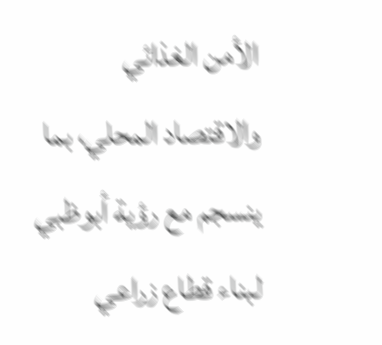الأمن الغذائي والاقتصاد المحلي، بما ينسجم مع رؤية أبوظبي لبناء قطاع زراعي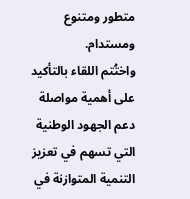متطور ومتنوع ومستدام.
واختُتم اللقاء بالتأكيد على أهمية مواصلة دعم الجهود الوطنية التي تسهم في تعزيز التنمية المتوازنة في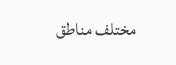مختلف مناطق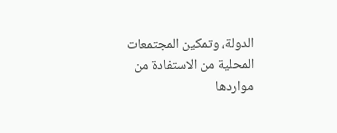الدولة، وتمكين المجتمعات المحلية من الاستفادة من مواردها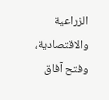الزراعية والاقتصادية، وفتح آفاق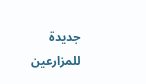جديدة للمزارعين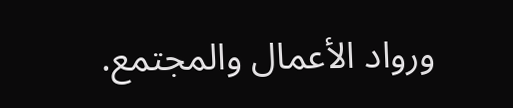ورواد الأعمال والمجتمع.